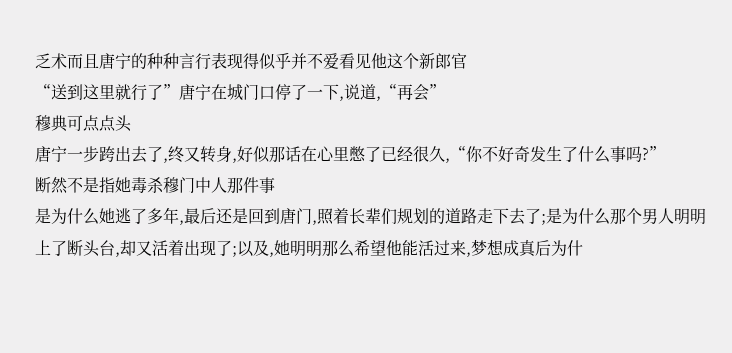乏术而且唐宁的种种言行表现得似乎并不爱看见他这个新郎官
“送到这里就行了”唐宁在城门口停了一下,说道,“再会”
穆典可点点头
唐宁一步跨出去了,终又转身,好似那话在心里憋了已经很久,“你不好奇发生了什么事吗?”
断然不是指她毒杀穆门中人那件事
是为什么她逃了多年,最后还是回到唐门,照着长辈们规划的道路走下去了;是为什么那个男人明明上了断头台,却又活着出现了;以及,她明明那么希望他能活过来,梦想成真后为什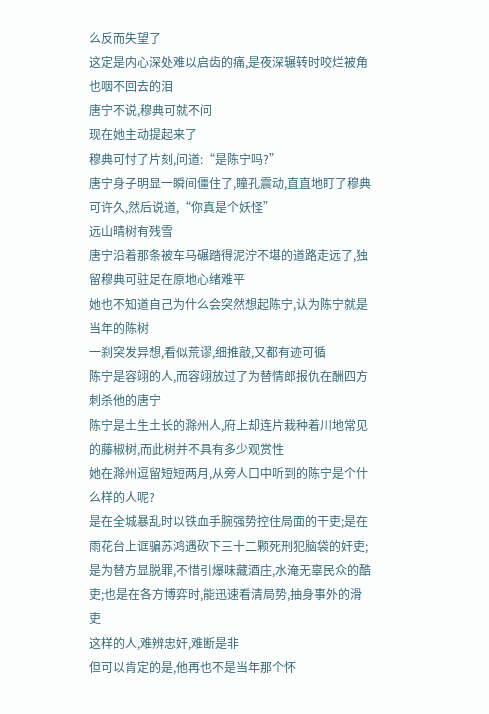么反而失望了
这定是内心深处难以启齿的痛,是夜深辗转时咬烂被角也咽不回去的泪
唐宁不说,穆典可就不问
现在她主动提起来了
穆典可忖了片刻,问道:“是陈宁吗?”
唐宁身子明显一瞬间僵住了,瞳孔震动,直直地盯了穆典可许久,然后说道,“你真是个妖怪”
远山晴树有残雪
唐宁沿着那条被车马碾踏得泥泞不堪的道路走远了,独留穆典可驻足在原地心绪难平
她也不知道自己为什么会突然想起陈宁,认为陈宁就是当年的陈树
一刹突发异想,看似荒谬,细推敲,又都有迹可循
陈宁是容翊的人,而容翊放过了为替情郎报仇在酬四方刺杀他的唐宁
陈宁是土生土长的滁州人,府上却连片栽种着川地常见的藤椒树,而此树并不具有多少观赏性
她在滁州逗留短短两月,从旁人口中听到的陈宁是个什么样的人呢?
是在全城暴乱时以铁血手腕强势控住局面的干吏;是在雨花台上诓骗苏鸿遇砍下三十二颗死刑犯脑袋的奸吏;是为替方显脱罪,不惜引爆味藏酒庄,水淹无辜民众的酷吏;也是在各方博弈时,能迅速看清局势,抽身事外的滑吏
这样的人,难辨忠奸,难断是非
但可以肯定的是,他再也不是当年那个怀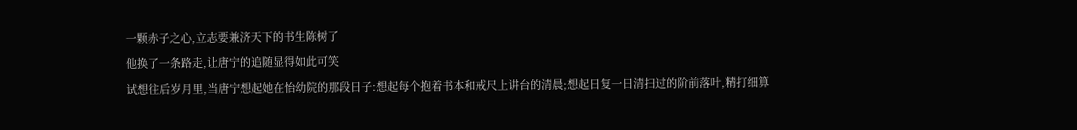一颗赤子之心,立志要兼济天下的书生陈树了
他换了一条路走,让唐宁的追随显得如此可笑
试想往后岁月里,当唐宁想起她在怡幼院的那段日子:想起每个抱着书本和戒尺上讲台的清晨;想起日复一日清扫过的阶前落叶,精打细算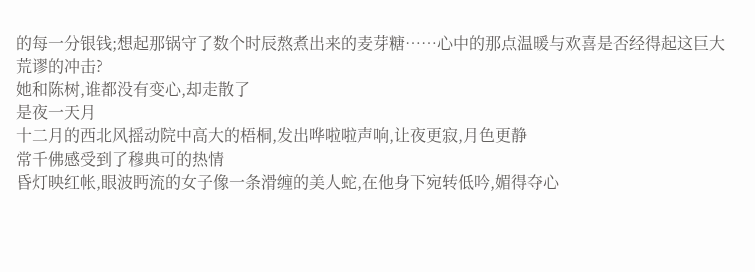的每一分银钱;想起那锅守了数个时辰熬煮出来的麦芽糖……心中的那点温暖与欢喜是否经得起这巨大荒谬的冲击?
她和陈树,谁都没有变心,却走散了
是夜一天月
十二月的西北风摇动院中高大的梧桐,发出哗啦啦声响,让夜更寂,月色更静
常千佛感受到了穆典可的热情
昏灯映红帐,眼波眄流的女子像一条滑缠的美人蛇,在他身下宛转低吟,媚得夺心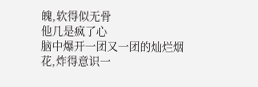魄,软得似无骨
他几是疯了心
脑中爆开一团又一团的灿烂烟花,炸得意识一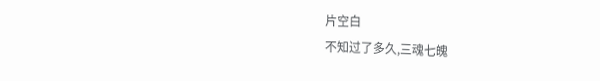片空白
不知过了多久,三魂七魄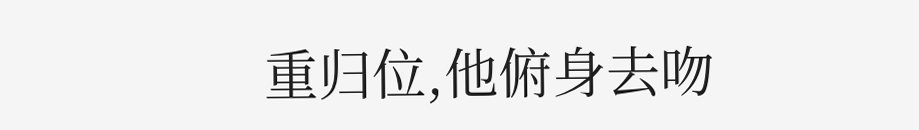重归位,他俯身去吻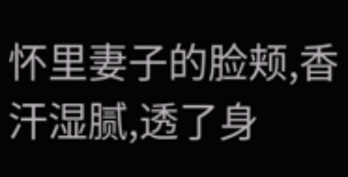怀里妻子的脸颊,香汗湿腻,透了身